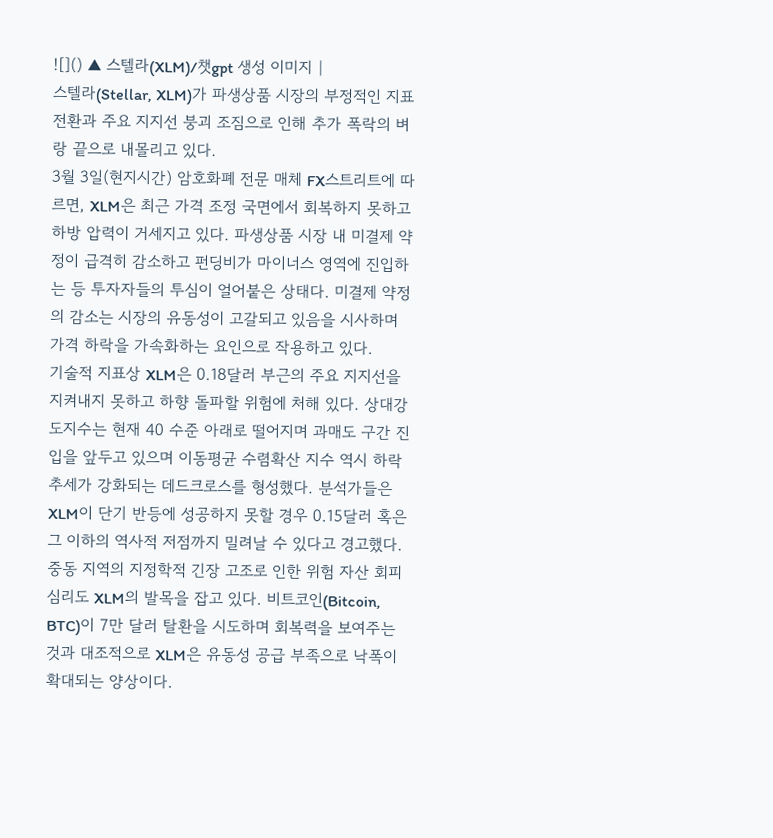![]() ▲ 스텔라(XLM)/챗gpt 생성 이미지 |
스텔라(Stellar, XLM)가 파생상품 시장의 부정적인 지표 전환과 주요 지지선 붕괴 조짐으로 인해 추가 폭락의 벼랑 끝으로 내몰리고 있다.
3월 3일(현지시간) 암호화폐 전문 매체 FX스트리트에 따르면, XLM은 최근 가격 조정 국면에서 회복하지 못하고 하방 압력이 거세지고 있다. 파생상품 시장 내 미결제 약정이 급격히 감소하고 펀딩비가 마이너스 영역에 진입하는 등 투자자들의 투심이 얼어붙은 상태다. 미결제 약정의 감소는 시장의 유동성이 고갈되고 있음을 시사하며 가격 하락을 가속화하는 요인으로 작용하고 있다.
기술적 지표상 XLM은 0.18달러 부근의 주요 지지선을 지켜내지 못하고 하향 돌파할 위험에 처해 있다. 상대강도지수는 현재 40 수준 아래로 떨어지며 과매도 구간 진입을 앞두고 있으며 이동평균 수렴확산 지수 역시 하락 추세가 강화되는 데드크로스를 형성했다. 분석가들은 XLM이 단기 반등에 성공하지 못할 경우 0.15달러 혹은 그 이하의 역사적 저점까지 밀려날 수 있다고 경고했다.
중동 지역의 지정학적 긴장 고조로 인한 위험 자산 회피 심리도 XLM의 발목을 잡고 있다. 비트코인(Bitcoin, BTC)이 7만 달러 탈환을 시도하며 회복력을 보여주는 것과 대조적으로 XLM은 유동성 공급 부족으로 낙폭이 확대되는 양상이다.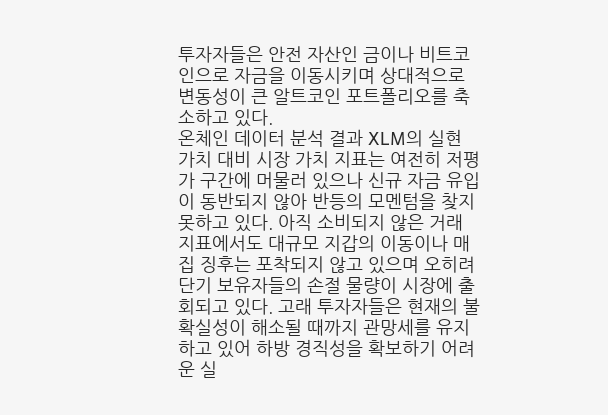투자자들은 안전 자산인 금이나 비트코인으로 자금을 이동시키며 상대적으로 변동성이 큰 알트코인 포트폴리오를 축소하고 있다.
온체인 데이터 분석 결과 XLM의 실현 가치 대비 시장 가치 지표는 여전히 저평가 구간에 머물러 있으나 신규 자금 유입이 동반되지 않아 반등의 모멘텀을 찾지 못하고 있다. 아직 소비되지 않은 거래 지표에서도 대규모 지갑의 이동이나 매집 징후는 포착되지 않고 있으며 오히려 단기 보유자들의 손절 물량이 시장에 출회되고 있다. 고래 투자자들은 현재의 불확실성이 해소될 때까지 관망세를 유지하고 있어 하방 경직성을 확보하기 어려운 실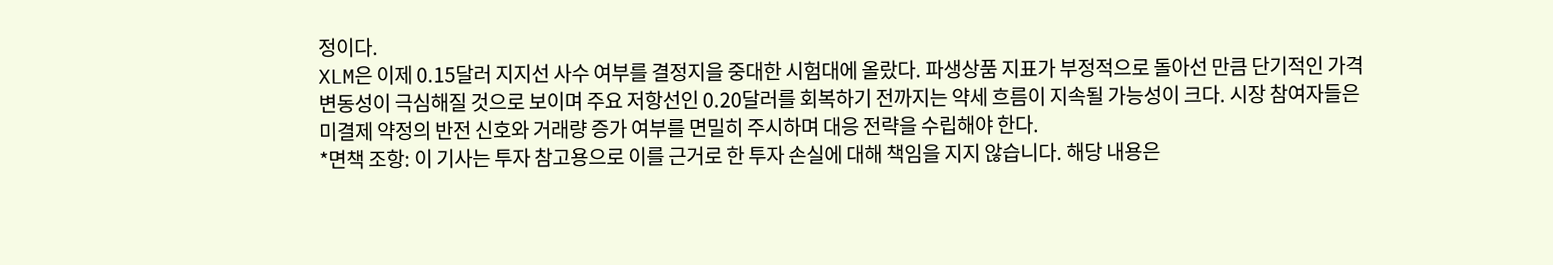정이다.
XLM은 이제 0.15달러 지지선 사수 여부를 결정지을 중대한 시험대에 올랐다. 파생상품 지표가 부정적으로 돌아선 만큼 단기적인 가격 변동성이 극심해질 것으로 보이며 주요 저항선인 0.20달러를 회복하기 전까지는 약세 흐름이 지속될 가능성이 크다. 시장 참여자들은 미결제 약정의 반전 신호와 거래량 증가 여부를 면밀히 주시하며 대응 전략을 수립해야 한다.
*면책 조항: 이 기사는 투자 참고용으로 이를 근거로 한 투자 손실에 대해 책임을 지지 않습니다. 해당 내용은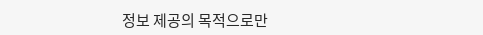정보 제공의 목적으로만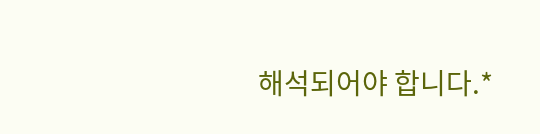해석되어야 합니다.*